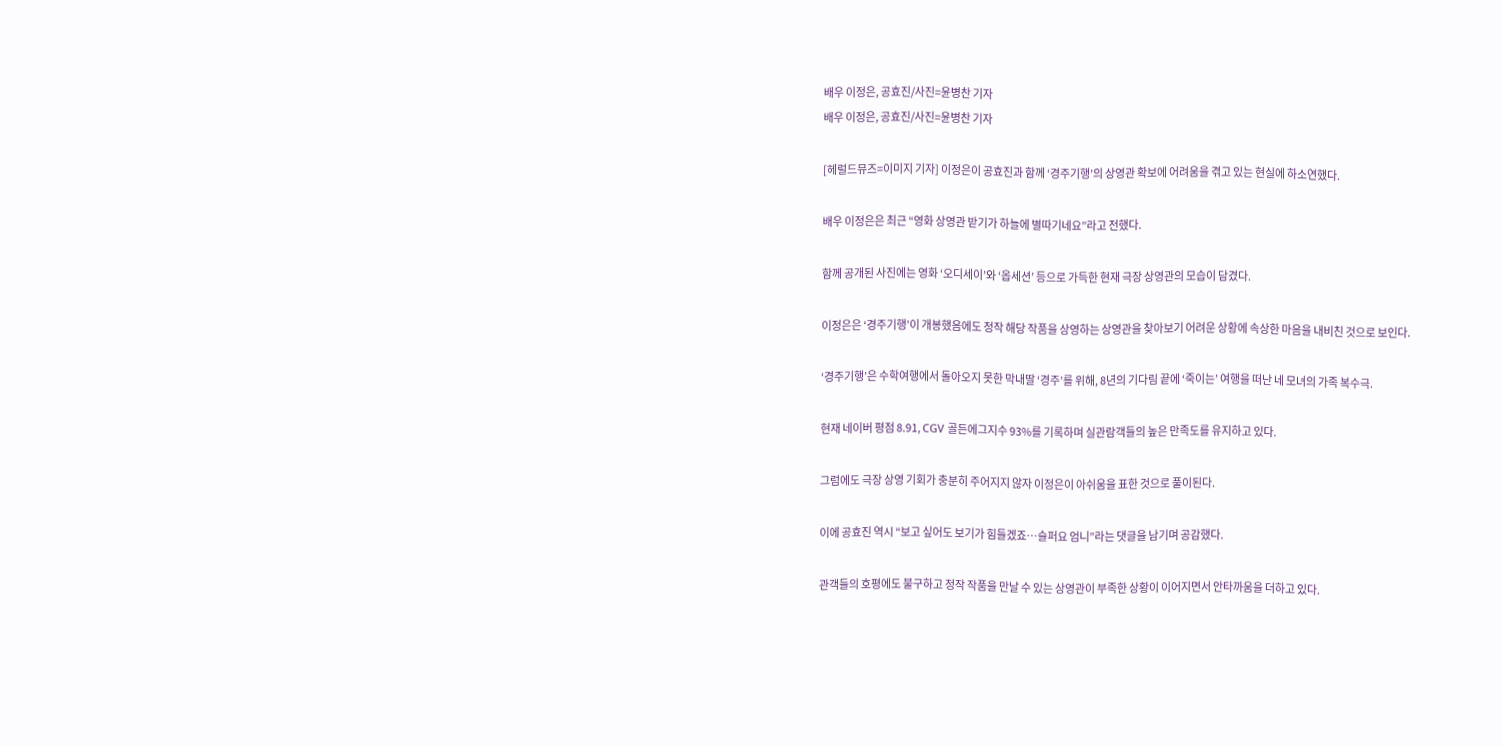배우 이정은, 공효진/사진=윤병찬 기자
배우 이정은, 공효진/사진=윤병찬 기자

[헤럴드뮤즈=이미지 기자] 이정은이 공효진과 함께 ‘경주기행’의 상영관 확보에 어려움을 겪고 있는 현실에 하소연했다.

배우 이정은은 최근 “영화 상영관 받기가 하늘에 별따기네요”라고 전했다.

함께 공개된 사진에는 영화 ‘오디세이’와 ‘옵세션’ 등으로 가득한 현재 극장 상영관의 모습이 담겼다.

이정은은 ‘경주기행’이 개봉했음에도 정작 해당 작품을 상영하는 상영관을 찾아보기 어려운 상황에 속상한 마음을 내비친 것으로 보인다.

‘경주기행’은 수학여행에서 돌아오지 못한 막내딸 ‘경주’를 위해, 8년의 기다림 끝에 ‘죽이는’ 여행을 떠난 네 모녀의 가족 복수극.

현재 네이버 평점 8.91, CGV 골든에그지수 93%를 기록하며 실관람객들의 높은 만족도를 유지하고 있다.

그럼에도 극장 상영 기회가 충분히 주어지지 않자 이정은이 아쉬움을 표한 것으로 풀이된다.

이에 공효진 역시 “보고 싶어도 보기가 힘들겠죠…슬퍼요 엄니”라는 댓글을 남기며 공감했다.

관객들의 호평에도 불구하고 정작 작품을 만날 수 있는 상영관이 부족한 상황이 이어지면서 안타까움을 더하고 있다.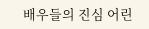배우들의 진심 어린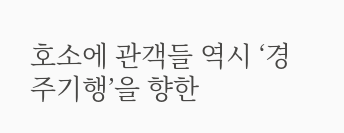호소에 관객들 역시 ‘경주기행’을 향한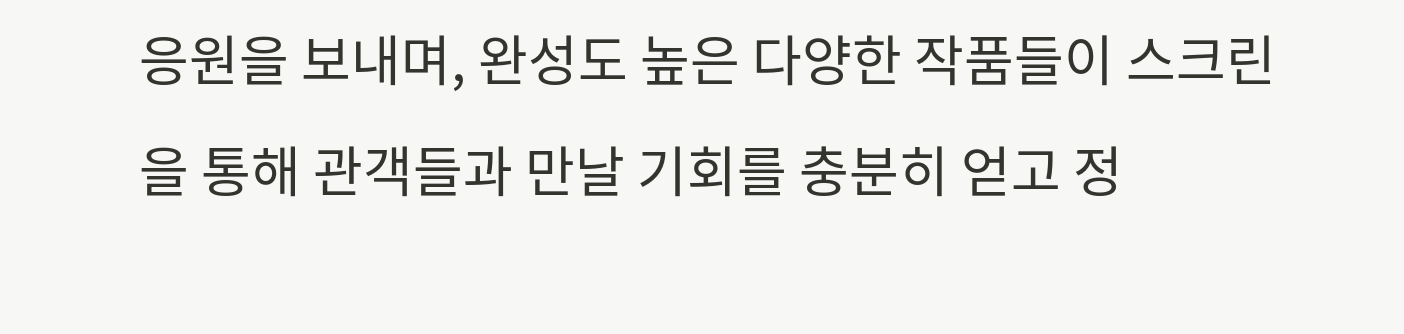응원을 보내며, 완성도 높은 다양한 작품들이 스크린을 통해 관객들과 만날 기회를 충분히 얻고 정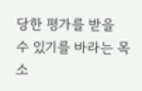당한 평가를 받을 수 있기를 바라는 목소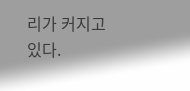리가 커지고 있다.